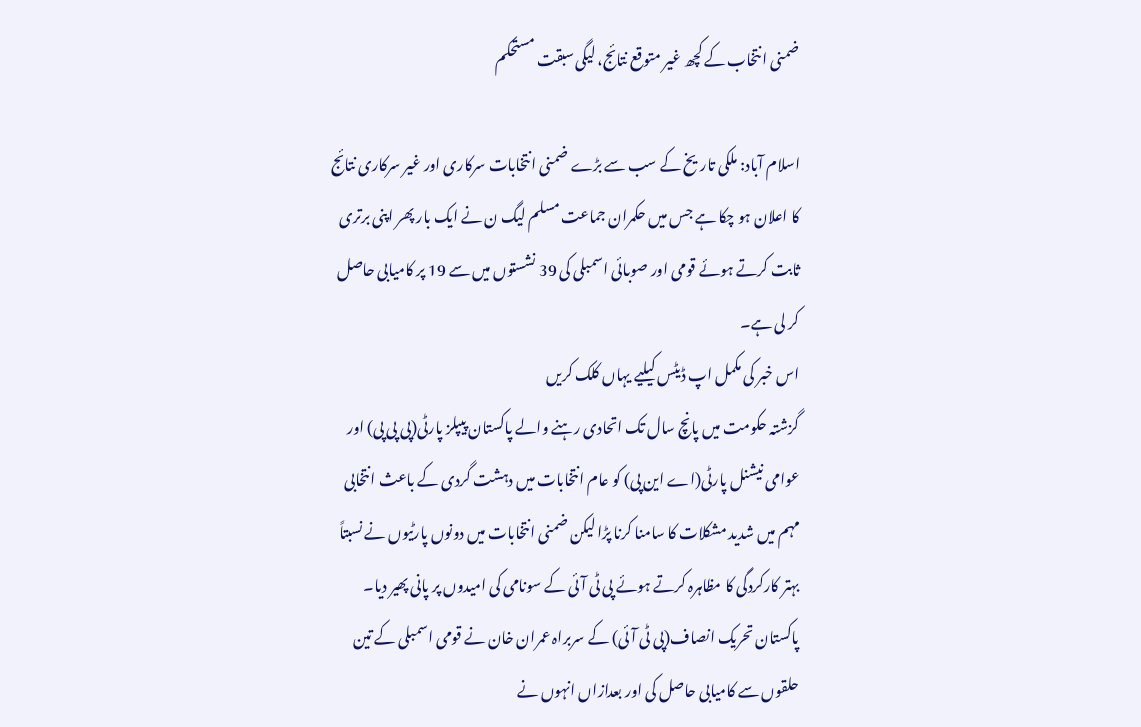ضمنی انتخاب کے کچھ غیر متوقع نتائج، لیگی سبقت مستحکم

اسلام آباد: ملکی تاریخ کے سب سے بڑے ضمنی انتخابات سرکاری اور غیر سرکاری نتائج کا اعلان ہو چکا ہے جس میں حکمران جماعت مسلم لیگ ن نے ایک بار پھر اپنی برتری ثابت کرتے ہوئے قومی اور صوبائی اسمبلی کی 39 نشستوں میں سے 19 پر کامیابی حاصل کر لی ہے۔
اس خبر کی مکمل اپ ڈیٹس کیلیے یہاں کلک کریں
گزشتہ حکومت میں پانچ سال تک اتحادی رہنے والے پاکستان پیپلز پارٹی(پی پی پی) اور عوامی نیشنل پارٹی(اے این پی) کو عام انتخابات میں دہشت گردی کے باعث انتخابی مہم میں شدید مشکلات کا سامنا کرنا پڑا لیکن ضمنی انتخابات میں دونوں پارٹیوں نے نسبتاً بہتر کارکردگی کا مظاہرہ کرتے ہوئے پی ٹی آئی کے سونامی کی امیدوں پر پانی پھیر دیا۔
پاکستان تحریک انصاف(پی ٹی آئی) کے سربراہ عمران خان نے قومی اسمبلی کے تین حلقوں سے کامیابی حاصل کی اور بعدازاں انہوں نے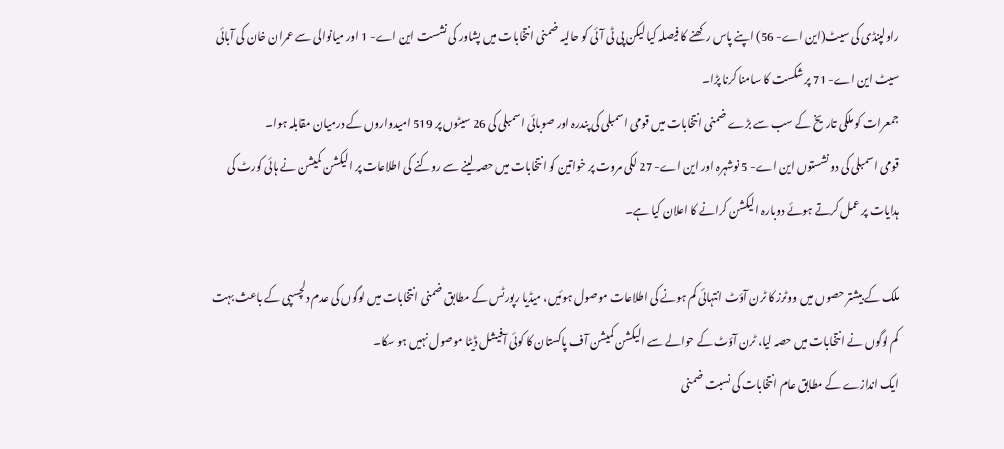راولپنڈی کی سیٹ(این اے- 56) اپنے پاس رکھنے کا فیصلہ کیا لیکن پی ٹی آئی کو حالیہ ضمنی انتخابات میں پشاور کی نشست این اے- 1 اور میانوالی سے عمران خان کی آبائی سیٹ این اے- 71 پر شکست کا سامنا کرنا پڑا۔
جمعرات کو ملکی تاریخ کے سب سے بڑے ضمنی انتخابات میں قومی اسمبلی کی پندرہ اور صوبائی اسمبلی کی 26 سیٹوں پر 519 امیدواروں کے درمیان مقابلہ ہوا۔
قومی اسمبلی کی دو نشستوں این اے- 5 نوشہرہ اور این اے- 27 لکی مروت پر خواتین کو انتخابات میں حصہ لینے سے روکنے کی اطلاعات پر الیکشن کمیشن نے ہائی کورٹ کی ہدایات پر عمل کرتے ہوئے دوبارہ الیکشن کرانے کا اعلان کیا ہے۔

ملک کے بیشتر حصوں میں ووٹرز کا ٹرن آؤٹ انتہائی کم ہونے کی اطلاعات موصول ہوئیں، میڈیا رپورٹس کے مطابق ضمنی انتخابات میں لوگوں کی عدم دلچسپی کے باعث بہت کم لوگوں نے انتخابات میں حصہ لیا، ٹرن آؤٹ کے حوالے سے الیکشن کمیشن آف پاکستان کا کوئی آفیشل ڈیٹا موصول نہیں ہو سکا۔
ایک اندازے کے مطابق عام انتخابات کی نسبت ضمنی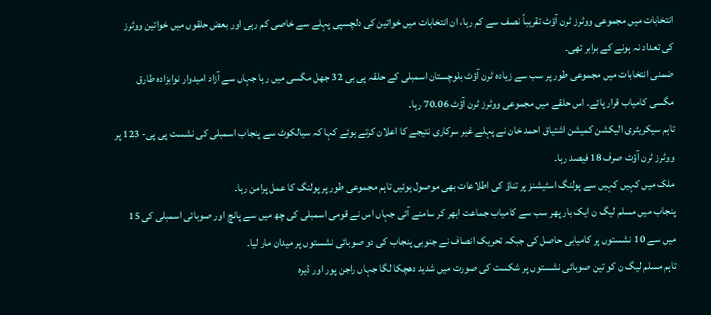انتخابات میں مجموعی ووٹرز ٹرن آؤٹ تقریباً نصف سے کم رہا، ان انتخابات میں خواتین کی دلچسپی پہلے سے خاصی کم رہی اور بعض حلقوں میں خواتین ووٹرز کی تعداد نہ ہونے کے برابر تھی۔
ضمنی انتخابات میں مجموعی طور پر سب سے زیادہ ٹرن آؤٹ بلوچستان اسمبلی کے حلقہ پی بی 32 جھل مگسی میں رہا جہاں سے آزاد امیدوار نوابزادہ طارق مگسی کامیاب قرار پائے۔ اس حلقے میں مجموعی ووٹرز ٹرن آؤٹ 70.06 رہا۔
تاہم سیکریٹری الیکشن کمیشن اشتیاق احمد خان نے پہلے غیر سرکاری نتیجے کا اعلان کرتے ہوئے کہا کہ سیالکوٹ سے پنجاب اسمبلی کی نشست پی پی- 123 پر ووٹرز ٹرن آؤٹ صرف 18 فیصد رہا۔
ملک میں کہیں کہیں سے پولنگ اسٹیشنز پر تناؤ کی اطلاعات بھی موصول ہوئیں تاہم مجموعی طور پر پولنگ کا عمل پرامن رہا۔
پنجاب میں مسلم لیگ ن ایک بار پھر سب سے کامیاب جماعت ابھر کر سامنے آئی جہاں اس نے قومی اسمبلی کی چھ میں سے پانچ اور صوبائی اسمبلی کی 15 میں سے 10 نشستوں پر کامیابی حاصل کی جبکہ تحریک انصاف نے جنوبی پنجاب کی دو صوبائی نشستوں پر میدان مار لیا۔
تاہم مسلم لیگ ن کو تین صوبائی نشستوں پر شکست کی صورت میں شدید دھچکا لگا جہاں راجن پور اور ڈیرہ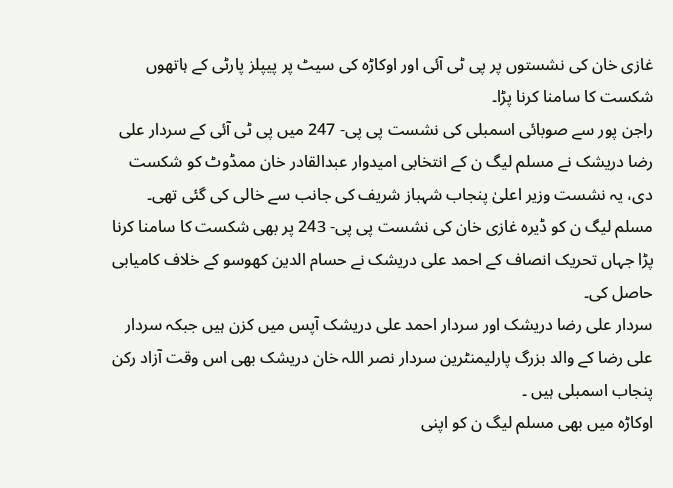غازی خان کی نشستوں پر پی ٹی آئی اور اوکاڑہ کی سیٹ پر پیپلز پارٹی کے ہاتھوں شکست کا سامنا کرنا پڑا۔
راجن پور سے صوبائی اسمبلی کی نشست پی پی- 247 میں پی ٹی آئی کے سردار علی رضا دریشک نے مسلم لیگ ن کے انتخابی امیدوار عبدالقادر خان ممڈوٹ کو شکست دی، یہ نشست وزیر اعلیٰ پنجاب شہباز شریف کی جانب سے خالی کی گئی تھی۔
مسلم لیگ ن کو ڈیرہ غازی خان کی نشست پی پی- 243 پر بھی شکست کا سامنا کرنا پڑا جہاں تحریک انصاف کے احمد علی دریشک نے حسام الدین کھوسو کے خلاف کامیابی حاصل کی۔
سردار علی رضا دریشک اور سردار احمد علی دریشک آپس میں کزن ہیں جبکہ سردار علی رضا کے والد بزرگ پارلیمنٹرین سردار نصر اللہ خان دریشک بھی اس وقت آزاد رکن پنجاب اسمبلی ہیں ۔
اوکاڑہ میں بھی مسلم لیگ ن کو اپنی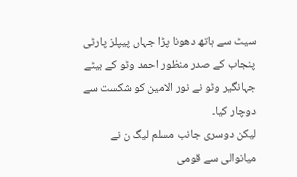سیٹ سے ہاتھ دھونا پڑا جہاں پیپلز پارٹی پنجاب کے صدر منظور احمد وٹو کے بیٹے جہانگیر وٹو نے نور الامین کو شکست سے دوچار کیا۔
لیکن دوسری جانب مسلم لیگ ن نے میانوالی سے قومی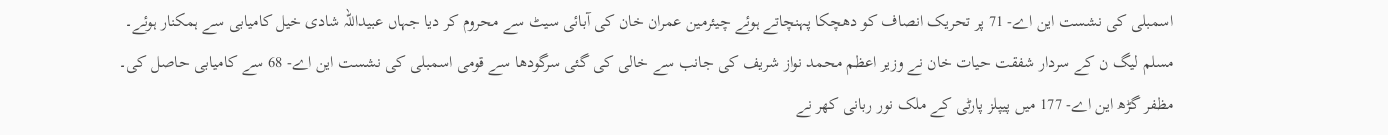اسمبلی کی نشست این اے- 71 پر تحریک انصاف کو دھچکا پہنچاتے ہوئے چیئرمین عمران خان کی آبائی سیٹ سے محروم کر دیا جہاں عبیداللہ شادی خیل کامیابی سے ہمکنار ہوئے۔
مسلم لیگ ن کے سردار شفقت حیات خان نے وزیر اعظم محمد نواز شریف کی جانب سے خالی کی گئی سرگودھا سے قومی اسمبلی کی نشست این اے- 68 سے کامیابی حاصل کی۔
مظفر گڑھ این اے- 177 میں پیپلز پارٹی کے ملک نور ربانی کھر نے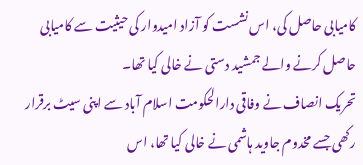کامیابی حاصل کی، اس نشست کو آزاد امیدوار کی حیثیت سے کامیابی حاصل کرنے والے جمشید دستی نے خالی کیا تھا۔
تحریک انصاف نے وفاقی دارالحکومت اسلام آباد سے اپنی سیٹ برقرار رکھی جسے مخدوم جاوید ہاشمی نے خالی کیا تھا، اس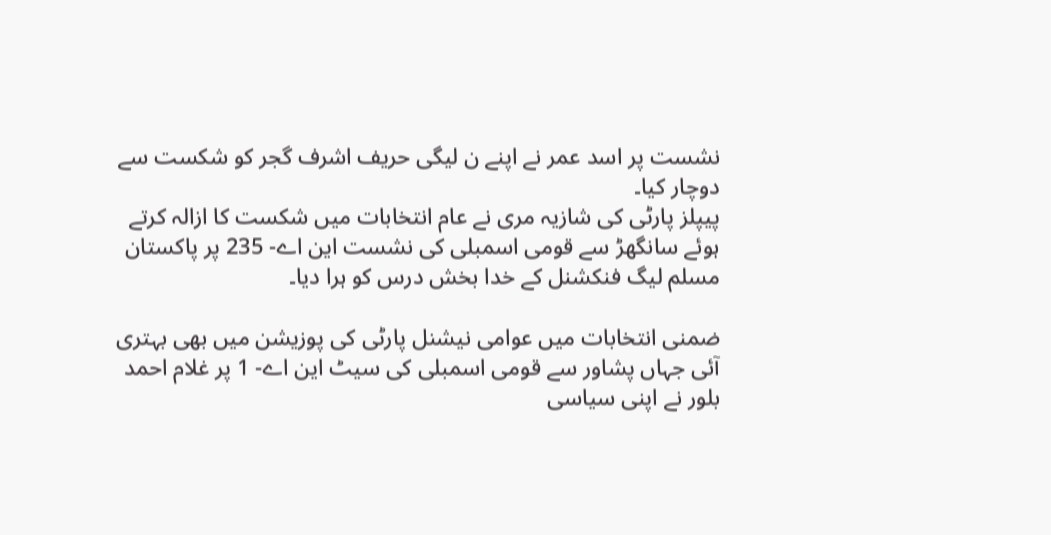نشست پر اسد عمر نے اپنے ن لیگی حریف اشرف گجر کو شکست سے دوچار کیا۔
پیپلز پارٹی کی شازیہ مری نے عام انتخابات میں شکست کا ازالہ کرتے ہوئے سانگھڑ سے قومی اسمبلی کی نشست این اے- 235 پر پاکستان مسلم لیگ فنکشنل کے خدا بخش درس کو ہرا دیا۔

ضمنی انتخابات میں عوامی نیشنل پارٹی کی پوزیشن میں بھی بہتری آئی جہاں پشاور سے قومی اسمبلی کی سیٹ این اے- 1 پر غلام احمد بلور نے اپنی سیاسی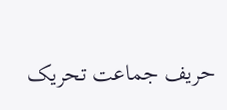حریف جماعت تحریک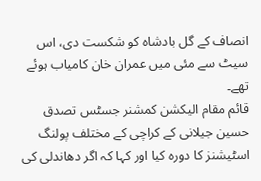انصاف کے گل بادشاہ کو شکست دی، اس سیٹ سے مئی میں عمران خان کامیاب ہوئے تھے۔
قائم مقام الیکشن کمشنر جسٹس تصدق حسین جیلانی کے کراچی کے مختلف پولنگ اسٹیشنز کا دورہ کیا اور کہا کہ اگر دھاندلی کی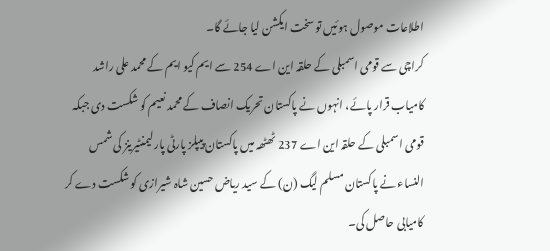اطلاعات موصول ہوئیں تو سخت ایکشن لیا جائے گا۔
کراچی سے قومی اسمبلی کے حلقہ این اے 254 سے ایم کیو ایم کے محمد علی راشد کامیاب قرار پائے، انہوں نے پاکستان تحریک انصاف کے محمد نعیم کو شکست دی جبکہ قومی اسمبلی کے حلقہ این اے 237 ٹھٹھہ میں پاکستان پیپلز پارٹی پارلیمنٹیرینز کی شمس النساء نے پاکستان مسلم لیگ (ن) کے سید ریاض حسین شاہ شیرازی کو شکست دے کر کامیابی حاصل کی۔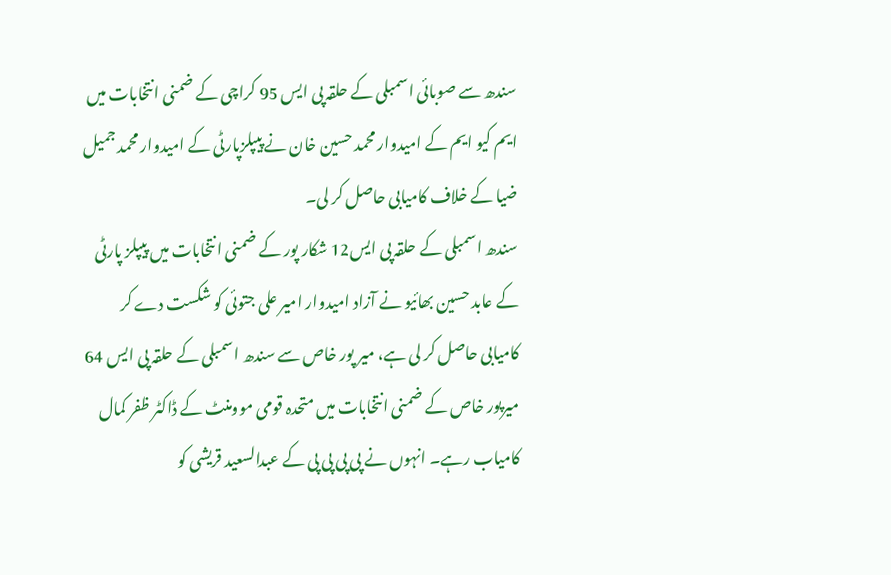سندھ سے صوبائی اسمبلی کے حلقہ پی ایس 95 کراچی کے ضمنی انتخابات میں ایم کیو ایم کے امیدوار محمد حسین خان نے پیپلزپارٹی کے امیدوار محمد جمیل ضیا کے خلاف کامیابی حاصل کر لی۔
سندھ اسمبلی کے حلقہ پی ایس12 شکار پور کے ضمنی انتخابات میں پیپلز پارٹی کے عابد حسین بھائیو نے آزاد امیدوار امیر علی جتوئی کو شکست دے کر کامیابی حاصل کر لی ہے، میر پور خاص سے سندھ اسمبلی کے حلقہ پی ایس 64 میرپور خاص کے ضمنی انتخابات میں متحدہ قومی موومنٹ کے ڈاکٹر ظفر کمال کامیاب رہے۔ انہوں نے پی پی پی پی کے عبدالسعید قریشی کو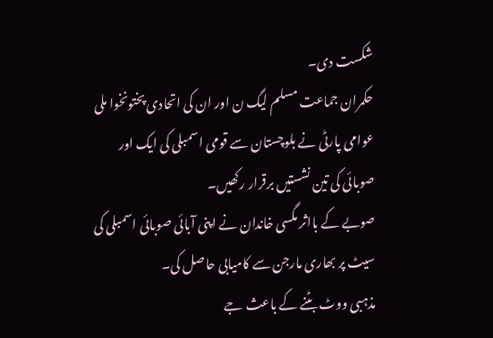شکست دی۔
حکمران جماعت مسلم لیگ ن اور ان کی اتحادی پختونخوا ملی عوامی پارٹی نے بلوچستان سے قومی اسمبلی کی ایک اور صوبائی کی تین نشستیں برقرار رکھیں۔
صوبے کے بااثر مگسی خاندان نے اپنی آبائی صوبائی اسمبلی کی سیٹ پر بھاری مارجن سے کامیابی حاصل کی۔
مذہبی ووٹ بٹنے کے باعث جے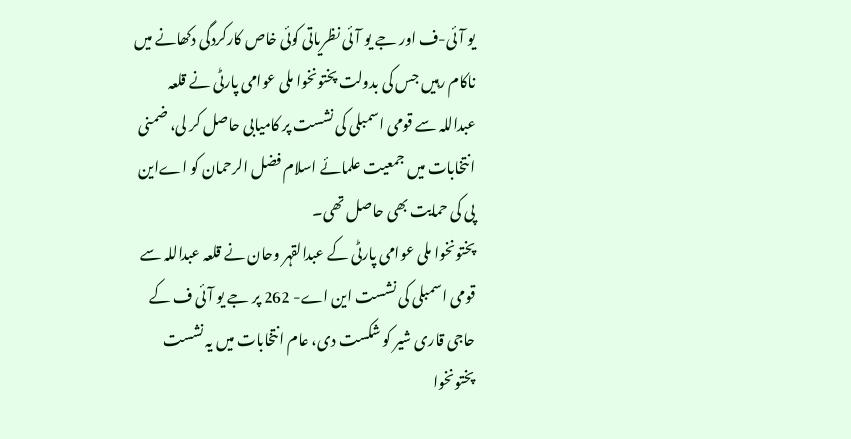یو آئی-ف اور جے یو آئی نظریاتی کوئی خاص کارکردگی دکھانے میں ناکام رہیں جس کی بدولت پختونخوا ملی عوامی پارٹی نے قلعہ عبداللہ سے قومی اسمبلی کی نشست پر کامیابی حاصل کر لی، ضمنی انتخابات میں جمعیت علمائے اسلام فضل الرحمان کو اےاین پی کی حمایت بھی حاصل تھی۔
پختونخوا ملی عوامی پارٹی کے عبدالقہر وحان نے قلعہ عبداللہ سے قومی اسمبلی کی نشست این اے- 262 پر جے یو آئی ف کے حاجی قاری شیر کو شکست دی، عام انتخابات میں یہ نشست پختونخوا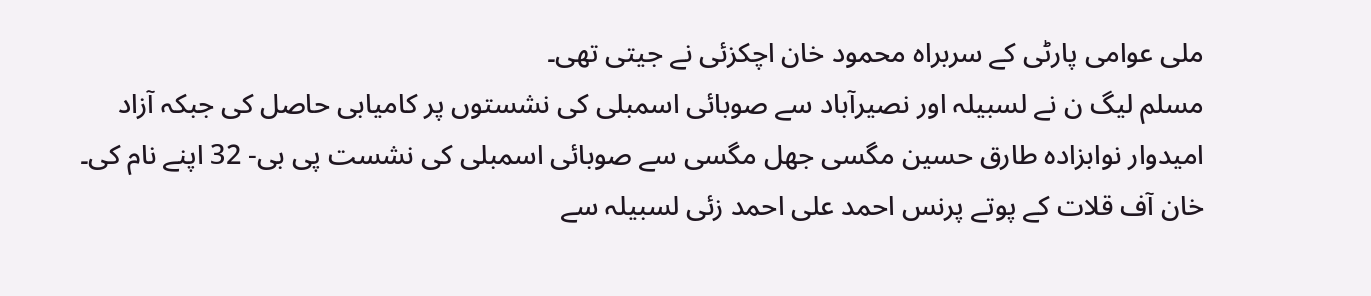ملی عوامی پارٹی کے سربراہ محمود خان اچکزئی نے جیتی تھی۔
مسلم لیگ ن نے لسبیلہ اور نصیرآباد سے صوبائی اسمبلی کی نشستوں پر کامیابی حاصل کی جبکہ آزاد امیدوار نوابزادہ طارق حسین مگسی جھل مگسی سے صوبائی اسمبلی کی نشست پی بی- 32 اپنے نام کی۔
خان آف قلات کے پوتے پرنس احمد علی احمد زئی لسبیلہ سے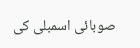صوبائی اسمبلی کی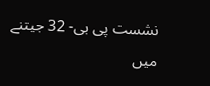نشست پی بی- 32 جیتنے میں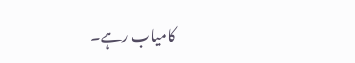کامیاب رہے۔